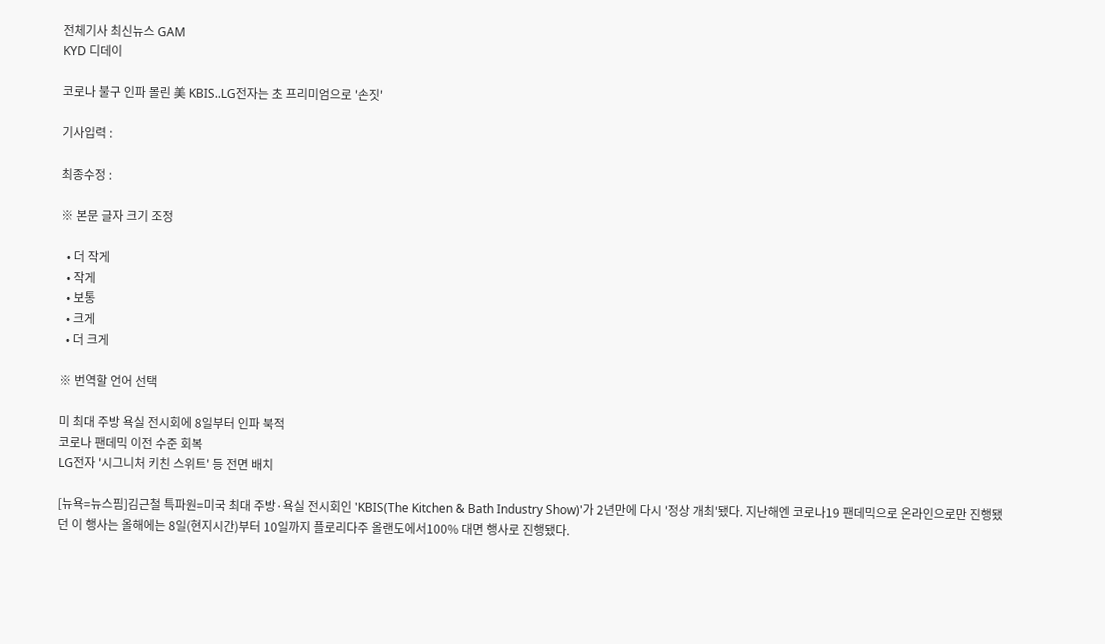전체기사 최신뉴스 GAM
KYD 디데이

코로나 불구 인파 몰린 美 KBIS..LG전자는 초 프리미엄으로 '손짓'

기사입력 :

최종수정 :

※ 본문 글자 크기 조정

  • 더 작게
  • 작게
  • 보통
  • 크게
  • 더 크게

※ 번역할 언어 선택

미 최대 주방 욕실 전시회에 8일부터 인파 북적
코로나 팬데믹 이전 수준 회복
LG전자 '시그니처 키친 스위트' 등 전면 배치

[뉴욕=뉴스핌]김근철 특파원=미국 최대 주방·욕실 전시회인 'KBIS(The Kitchen & Bath Industry Show)'가 2년만에 다시 '정상 개최'됐다. 지난해엔 코로나19 팬데믹으로 온라인으로만 진행됐던 이 행사는 올해에는 8일(현지시간)부터 10일까지 플로리다주 올랜도에서100% 대면 행사로 진행됐다.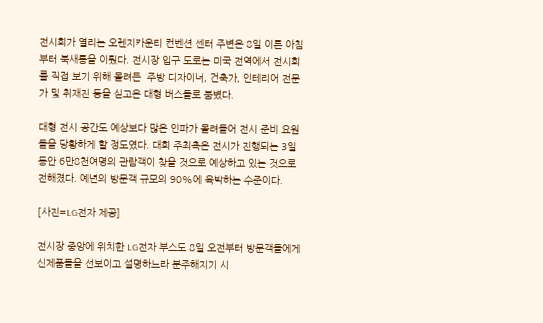전시회가 열리는 오렌지카운티 컨벤션 센터 주변은 8일 이른 아침부터 북새통을 이뤘다. 전시장 입구 도로는 미국 전역에서 전시회를 직접 보기 위해 몰려든  주방 디자이너, 건축가, 인테리어 전문가 및 취재진 등을 싣고온 대형 버스들로 붐볐다.

대형 전시 공간도 예상보다 많은 인파가 몰려들어 전시 준비 요원들을 당황하게 할 정도였다. 대회 주최측은 전시가 진행되는 3일동안 6만8천여명의 관람객이 찾을 것으로 예상하고 있는 것으로 전해졌다. 예년의 방문객 규모의 90%에 육박하는 수준이다.

[사진=LG전자 제공]

전시장 중앙에 위치한 LG전자 부스도 8일 오전부터 방문객들에게 신제품들을 선보이고 설명하느라 분주해지기 시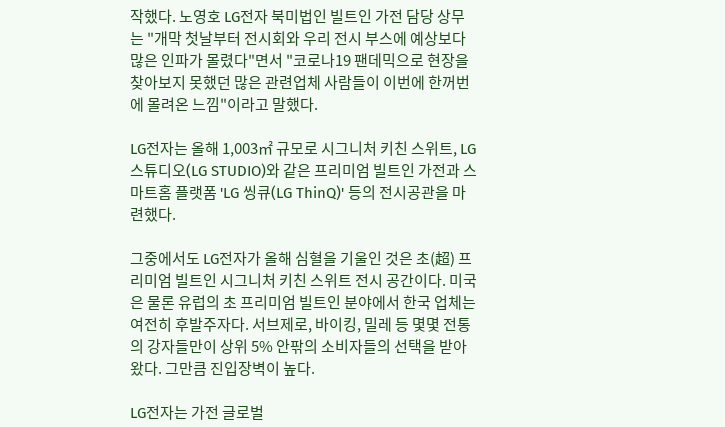작했다. 노영호 LG전자 북미법인 빌트인 가전 담당 상무는 "개막 첫날부터 전시회와 우리 전시 부스에 예상보다 많은 인파가 몰렸다"면서 "코로나19 팬데믹으로 현장을 찾아보지 못했던 많은 관련업체 사람들이 이번에 한꺼번에 몰려온 느낌"이라고 말했다.

LG전자는 올해 1,003㎡ 규모로 시그니처 키친 스위트, LG 스튜디오(LG STUDIO)와 같은 프리미엄 빌트인 가전과 스마트홈 플랫폼 'LG 씽큐(LG ThinQ)' 등의 전시공관을 마련했다.

그중에서도 LG전자가 올해 심혈을 기울인 것은 초(超) 프리미엄 빌트인 시그니처 키친 스위트 전시 공간이다. 미국은 물론 유럽의 초 프리미엄 빌트인 분야에서 한국 업체는 여전히 후발주자다. 서브제로, 바이킹, 밀레 등 몇몇 전통의 강자들만이 상위 5% 안팎의 소비자들의 선택을 받아왔다. 그만큼 진입장벽이 높다.

LG전자는 가전 글로벌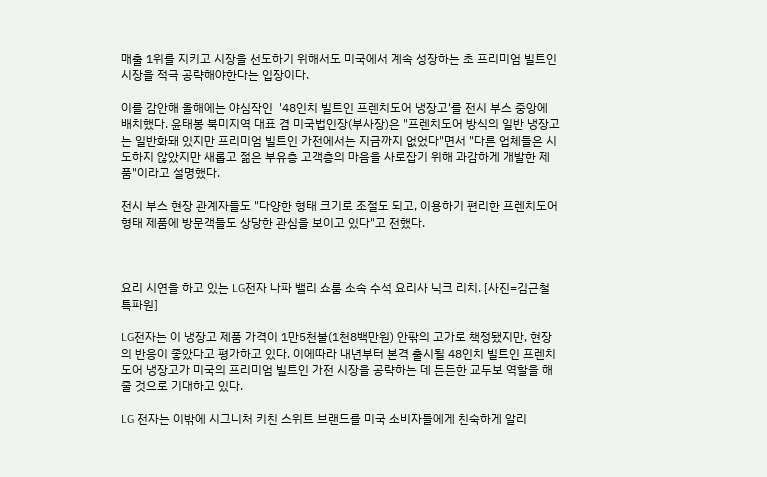매출 1위를 지키고 시장을 선도하기 위해서도 미국에서 계속 성장하는 초 프리미엄 빌트인 시장을 적극 공략해야한다는 입장이다.

이를 감안해 올해에는 야심작인  '48인치 빌트인 프렌치도어 냉장고'를 전시 부스 중앙에 배치했다. 윤태봉 북미지역 대표 겸 미국법인장(부사장)은 "프렌치도어 방식의 일반 냉장고는 일반화돼 있지만 프리미엄 빌트인 가전에서는 지금까지 없었다"면서 "다른 업체들은 시도하지 않았지만 새롭고 젊은 부유층 고객층의 마음을 사로잡기 위해 과감하게 개발한 제품"이라고 설명했다.

전시 부스 현장 관계자들도 "다양한 형태 크기로 조절도 되고, 이용하기 편리한 프렌치도어 형태 제품에 방문객들도 상당한 관심을 보이고 있다"고 전했다.



요리 시연을 하고 있는 LG전자 나파 밸리 쇼룸 소속 수석 요리사 닉크 리치. [사진=김근철 특파원]

LG전자는 이 냉장고 제품 가격이 1만5천불(1천8백만원) 안팎의 고가로 책정됐지만, 현장의 반응이 좋았다고 평가하고 있다. 이에따라 내년부터 본격 출시될 48인치 빌트인 프렌치도어 냉장고가 미국의 프리미엄 빌트인 가전 시장을 공략하는 데 든든한 교두보 역할을 해줄 것으로 기대하고 있다.

LG 전자는 이밖에 시그니처 키친 스위트 브랜드를 미국 소비자들에게 친숙하게 알리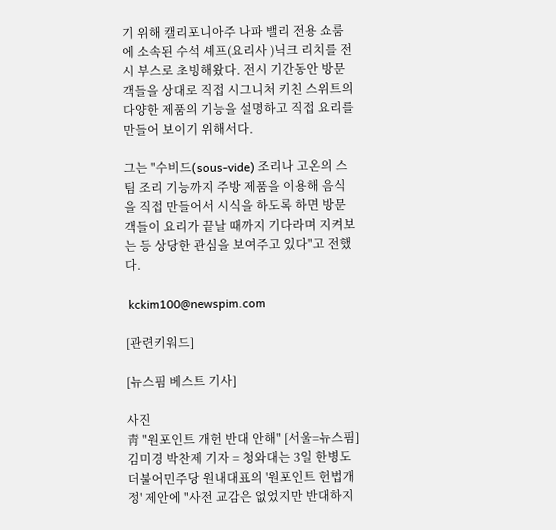기 위해 캘리포니아주 나파 밸리 전용 쇼룸에 소속된 수석 셰프(요리사 )닉크 리치를 전시 부스로 초빙해왔다. 전시 기간동안 방문객들을 상대로 직접 시그니처 키친 스위트의 다양한 제품의 기능을 설명하고 직접 요리를 만들어 보이기 위해서다.

그는 "수비드(sous-vide) 조리나 고온의 스팀 조리 기능까지 주방 제품을 이용해 음식을 직접 만들어서 시식을 하도록 하면 방문객들이 요리가 끝날 때까지 기다라며 지켜보는 등 상당한 관심을 보여주고 있다"고 전했다.

 kckim100@newspim.com

[관련키워드]

[뉴스핌 베스트 기사]

사진
靑 "원포인트 개헌 반대 안해" [서울=뉴스핌] 김미경 박찬제 기자 = 청와대는 3일 한병도 더불어민주당 원내대표의 '원포인트 헌법개정' 제안에 "사전 교감은 없었지만 반대하지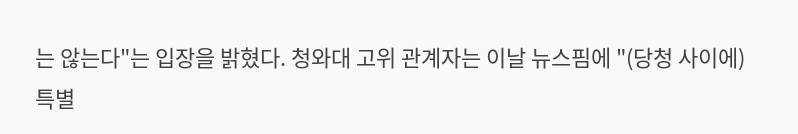는 않는다"는 입장을 밝혔다. 청와대 고위 관계자는 이날 뉴스핌에 "(당청 사이에) 특별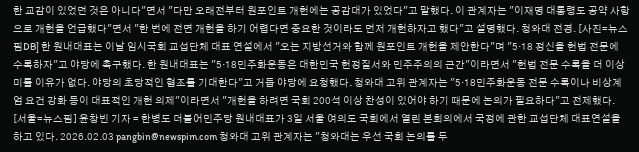한 교감이 있었던 것은 아니다"면서 "다만 오래전부터 원포인트 개헌에는 공감대가 있었다"고 말했다. 이 관계자는 "이재명 대통령도 공약 사항으로 개헌을 언급했다"면서 "한 번에 전면 개헌을 하기 어렵다면 중요한 것이라도 먼저 개헌하자고 했다"고 설명했다. 청와대 전경. [사진=뉴스핌DB] 한 원내대표는 이날 임시국회 교섭단체 대표 연설에서 "오는 지방선거와 함께 원포인트 개헌을 제안한다"며 "5·18 정신을 헌법 전문에 수록하자"고 야당에 촉구했다. 한 원내대표는 "5·18민주화운동은 대한민국 헌정질서와 민주주의의 근간"이라면서 "헌법 전문 수록을 더 이상 미룰 이유가 없다. 야당의 초당적인 협조를 기대한다"고 거듭 야당에 요청했다. 청와대 고위 관계자는 "5·18민주화운동 전문 수록이나 비상계엄 요건 강화 등이 대표적인 개헌 의제"이라면서 "개헌을 하려면 국회 200석 이상 찬성이 있어야 하기 때문에 논의가 필요하다"고 전제했다. [서울=뉴스핌] 윤창빈 기자 = 한병도 더불어민주당 원내대표가 3일 서울 여의도 국회에서 열린 본회의에서 국정에 관한 교섭단체 대표연설을 하고 있다. 2026.02.03 pangbin@newspim.com 청와대 고위 관계자는 "청와대는 우선 국회 논의를 두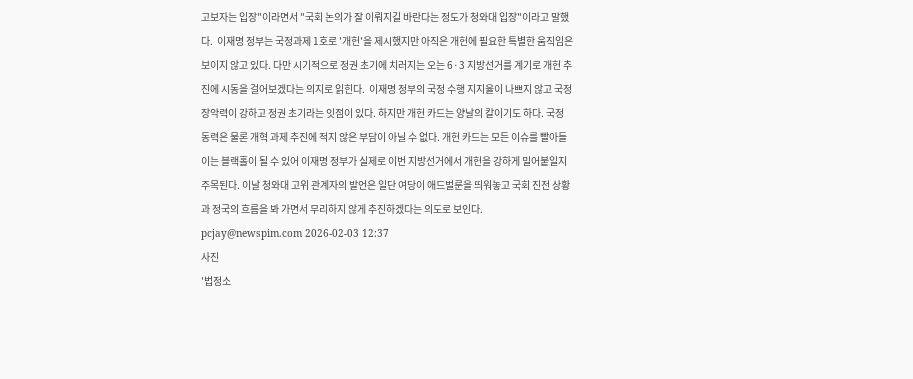고보자는 입장"이라면서 "국회 논의가 잘 이뤄지길 바란다는 정도가 청와대 입장"이라고 말했다.  이재명 정부는 국정과제 1호로 '개헌'을 제시했지만 아직은 개헌에 필요한 특별한 움직임은 보이지 않고 있다. 다만 시기적으로 정권 초기에 치러지는 오는 6·3 지방선거를 계기로 개헌 추진에 시동을 걸어보겠다는 의지로 읽힌다.  이재명 정부의 국정 수행 지지율이 나쁘지 않고 국정 장악력이 강하고 정권 초기라는 잇점이 있다. 하지만 개헌 카드는 양날의 칼이기도 하다. 국정 동력은 물론 개혁 과제 추진에 적지 않은 부담이 아닐 수 없다. 개헌 카드는 모든 이슈를 빨아들이는 블랙홀이 될 수 있어 이재명 정부가 실제로 이번 지방선거에서 개헌을 강하게 밀어붙일지 주목된다. 이날 청와대 고위 관계자의 발언은 일단 여당이 애드벌룬을 띄워놓고 국회 진전 상황과 정국의 흐름을 봐 가면서 무리하지 않게 추진하겠다는 의도로 보인다.  pcjay@newspim.com 2026-02-03 12:37
사진
'법정소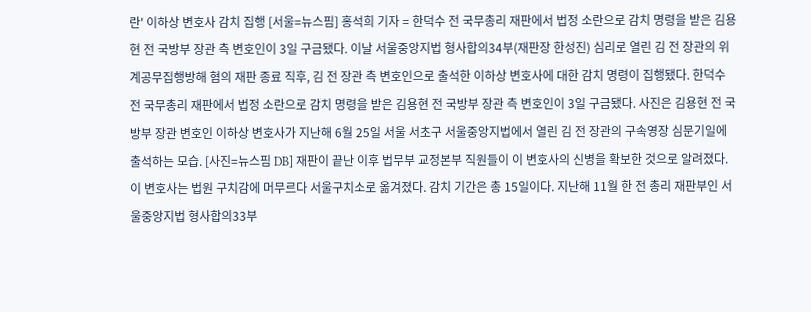란' 이하상 변호사 감치 집행 [서울=뉴스핌] 홍석희 기자 = 한덕수 전 국무총리 재판에서 법정 소란으로 감치 명령을 받은 김용현 전 국방부 장관 측 변호인이 3일 구금됐다. 이날 서울중앙지법 형사합의34부(재판장 한성진) 심리로 열린 김 전 장관의 위계공무집행방해 혐의 재판 종료 직후, 김 전 장관 측 변호인으로 출석한 이하상 변호사에 대한 감치 명령이 집행됐다. 한덕수 전 국무총리 재판에서 법정 소란으로 감치 명령을 받은 김용현 전 국방부 장관 측 변호인이 3일 구금됐다. 사진은 김용현 전 국방부 장관 변호인 이하상 변호사가 지난해 6월 25일 서울 서초구 서울중앙지법에서 열린 김 전 장관의 구속영장 심문기일에 출석하는 모습. [사진=뉴스핌 DB] 재판이 끝난 이후 법무부 교정본부 직원들이 이 변호사의 신병을 확보한 것으로 알려졌다. 이 변호사는 법원 구치감에 머무르다 서울구치소로 옮겨졌다. 감치 기간은 총 15일이다. 지난해 11월 한 전 총리 재판부인 서울중앙지법 형사합의33부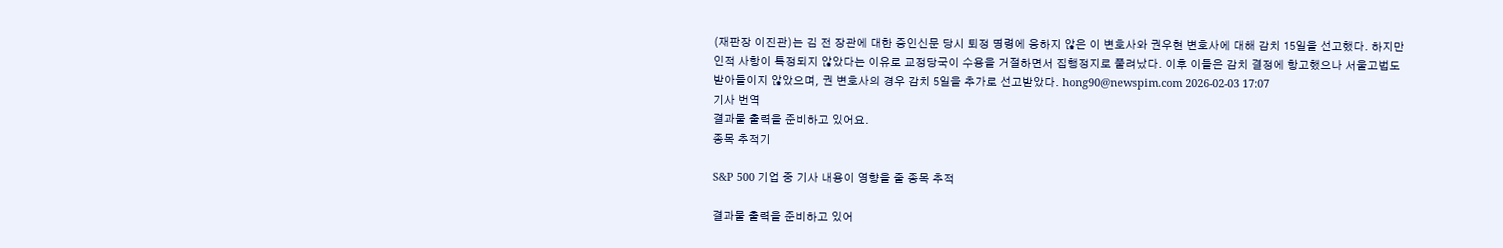(재판장 이진관)는 김 전 장관에 대한 증인신문 당시 퇴정 명령에 응하지 않은 이 변호사와 권우현 변호사에 대해 감치 15일을 선고했다. 하지만 인적 사항이 특정되지 않았다는 이유로 교정당국이 수용을 거절하면서 집행정지로 풀려났다. 이후 이들은 감치 결정에 항고했으나 서울고법도 받아들이지 않았으며, 권 변호사의 경우 감치 5일을 추가로 선고받았다. hong90@newspim.com 2026-02-03 17:07
기사 번역
결과물 출력을 준비하고 있어요.
종목 추적기

S&P 500 기업 중 기사 내용이 영향을 줄 종목 추적

결과물 출력을 준비하고 있어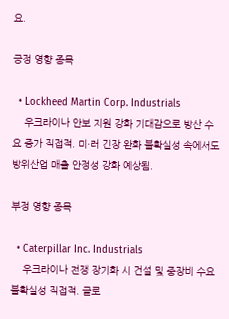요.

긍정 영향 종목

  • Lockheed Martin Corp. Industrials
    우크라이나 안보 지원 강화 기대감으로 방산 수요 증가 직접적. 미·러 긴장 완화 불확실성 속에서도 방위산업 매출 안정성 강화 예상됨.

부정 영향 종목

  • Caterpillar Inc. Industrials
    우크라이나 전쟁 장기화 시 건설 및 중장비 수요 불확실성 직접적. 글로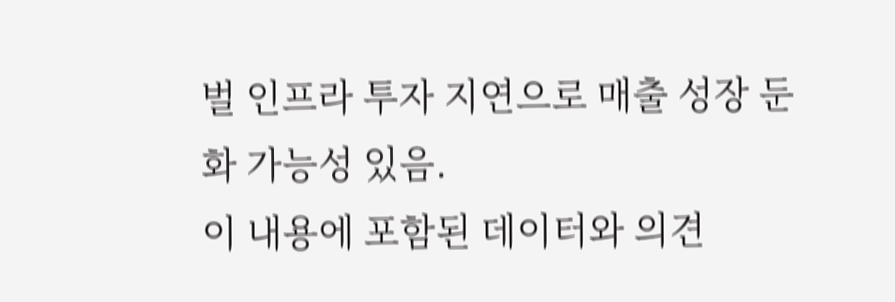벌 인프라 투자 지연으로 매출 성장 둔화 가능성 있음.
이 내용에 포함된 데이터와 의견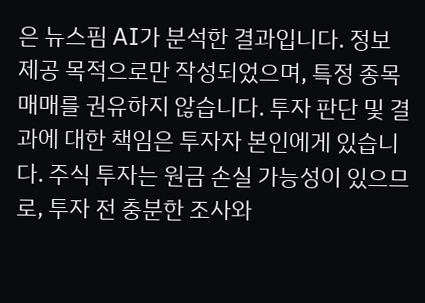은 뉴스핌 AI가 분석한 결과입니다. 정보 제공 목적으로만 작성되었으며, 특정 종목 매매를 권유하지 않습니다. 투자 판단 및 결과에 대한 책임은 투자자 본인에게 있습니다. 주식 투자는 원금 손실 가능성이 있으므로, 투자 전 충분한 조사와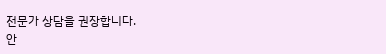전문가 상담을 권장합니다.
안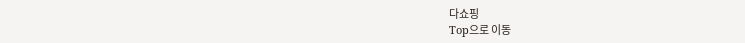다쇼핑
Top으로 이동